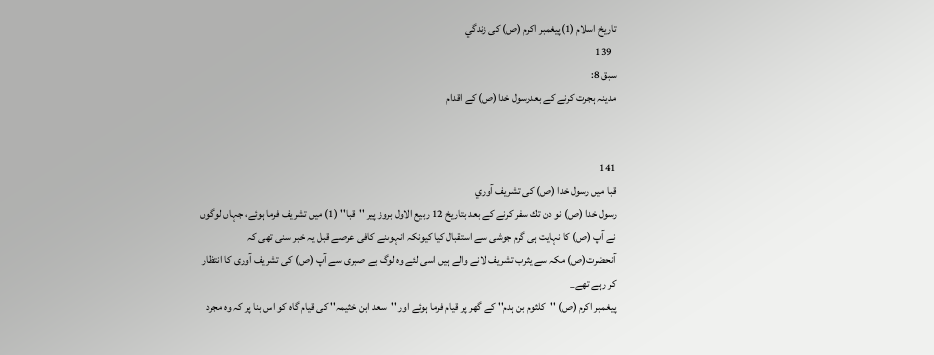تاريخ اسلام (1)پيغمبر اكرم (ص) كى زندگي
  139
سبق 8:
مدينہ ہجرت كرنے كے بعدرسول خدا(ص) كے اقدام


141
قبا ميں رسول خدا (ص) كى تشريف آوري
رسول خدا (ص) نو دن تك سفر كرنے كے بعد بتاريخ 12 ربيع الاول بروز پير ''قبا'' (1) ميں تشريف فرما ہوئے، جہاں لوگوں نے آپ (ص) كا نہايت ہى گرم جوشى سے استقبال كيا كيونكہ انہوںنے كافى عرصے قبل يہ خبر سنى تھى كہ آنحضرت(ص) مكہ سے يثرب تشريف لانے والے ہيں اسى لئے وہ لوگ بے صبرى سے آپ (ص) كى تشريف آورى كا انتظار كر رہے تھے_
پيغمبر اكرم (ص) ''كلثوم بن ہدم'' كے گھر پر قيام فرما ہوئے اور ''سعد ابن خثيمہ'' كى قيام گاہ كو اس بنا پر كہ وہ مجرد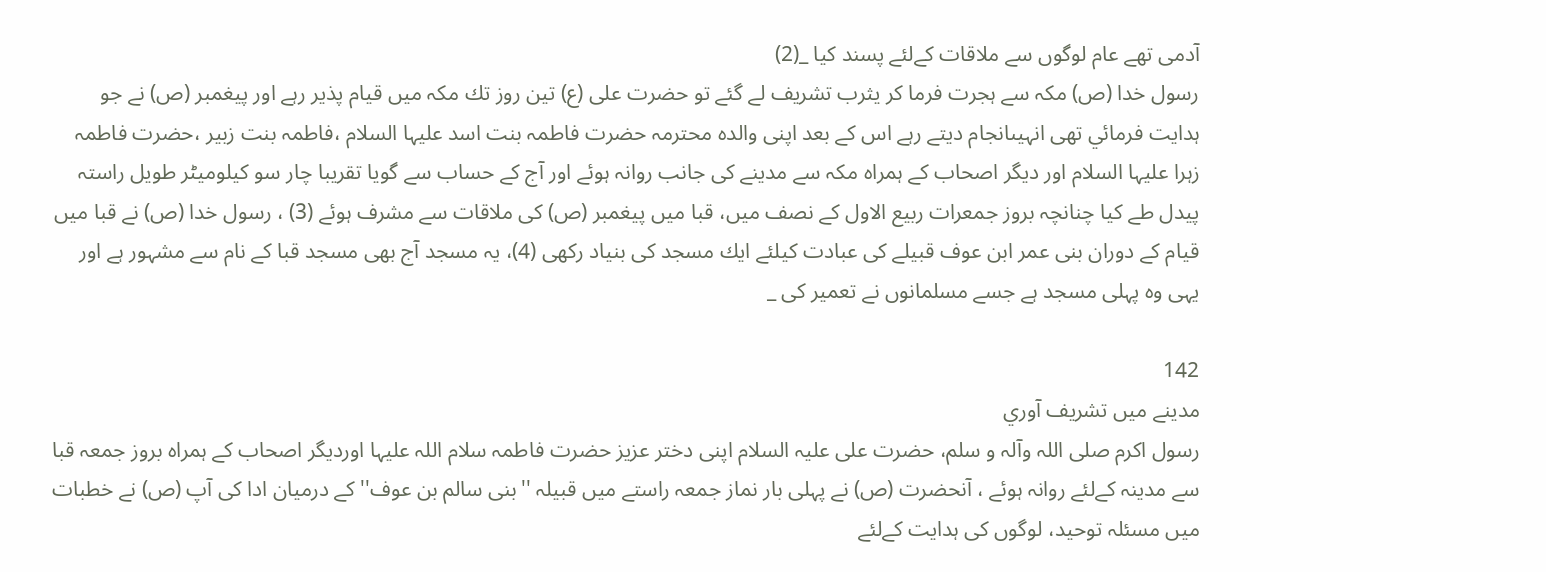آدمى تھے عام لوگوں سے ملاقات كےلئے پسند كيا _(2)
رسول خدا (ص) مكہ سے ہجرت فرما كر يثرب تشريف لے گئے تو حضرت على (ع) تين روز تك مكہ ميں قيام پذير رہے اور پيغمبر (ص) نے جو ہدايت فرمائي تھى انہيںانجام ديتے رہے اس كے بعد اپنى والدہ محترمہ حضرت فاطمہ بنت اسد عليہا السلام ،فاطمہ بنت زبير ،حضرت فاطمہ زہرا عليہا السلام اور ديگر اصحاب كے ہمراہ مكہ سے مدينے كى جانب روانہ ہوئے اور آج كے حساب سے گويا تقريبا چار سو كيلوميٹر طويل راستہ پيدل طے كيا چنانچہ بروز جمعرات ربيع الاول كے نصف ميں، قبا ميں پيغمبر (ص) كى ملاقات سے مشرف ہوئے (3) ، رسول خدا (ص) نے قبا ميں قيام كے دوران بنى عمر ابن عوف قبيلے كى عبادت كيلئے ايك مسجد كى بنياد ركھى (4)، يہ مسجد آج بھى مسجد قبا كے نام سے مشہور ہے اور يہى وہ پہلى مسجد ہے جسے مسلمانوں نے تعمير كى _

142
مدينے ميں تشريف آوري
رسول اكرم صلى اللہ وآلہ و سلم، حضرت على عليہ السلام اپنى دختر عزيز حضرت فاطمہ سلام اللہ عليہا اورديگر اصحاب كے ہمراہ بروز جمعہ قبا سے مدينہ كےلئے روانہ ہوئے ، آنحضرت (ص) نے پہلى بار نماز جمعہ راستے ميں قبيلہ ''بنى سالم بن عوف'' كے درميان ادا كى آپ (ص) نے خطبات ميں مسئلہ توحيد، لوگوں كى ہدايت كےلئے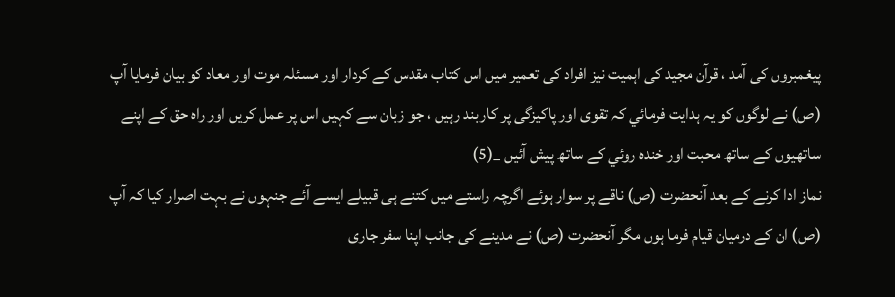پيغمبروں كى آمد ، قرآن مجيد كى اہميت نيز افراد كى تعمير ميں اس كتاب مقدس كے كردار اور مسئلہ موت اور معاد كو بيان فرمايا آپ (ص) نے لوگوں كو يہ ہدايت فرمائي كہ تقوى اور پاكيزگى پر كاربند رہيں ، جو زبان سے كہيں اس پر عمل كريں اور راہ حق كے اپنے ساتھيوں كے ساتھ محبت اور خندہ روئي كے ساتھ پيش آئيں _(5)
نماز ادا كرنے كے بعد آنحضرت (ص) ناقے پر سوار ہوئے اگرچہ راستے ميں كتنے ہى قبيلے ايسے آئے جنہوں نے بہت اصرار كيا كہ آپ (ص) ان كے درميان قيام فرما ہوں مگر آنحضرت (ص) نے مدينے كى جانب اپنا سفر جارى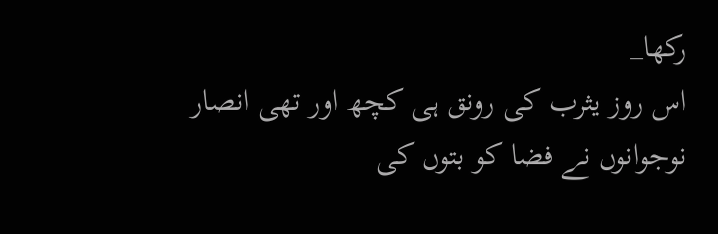ركھا_
اس روز يثرب كى رونق ہى كچھ اور تھى انصار نوجوانوں نے فضا كو بتوں كى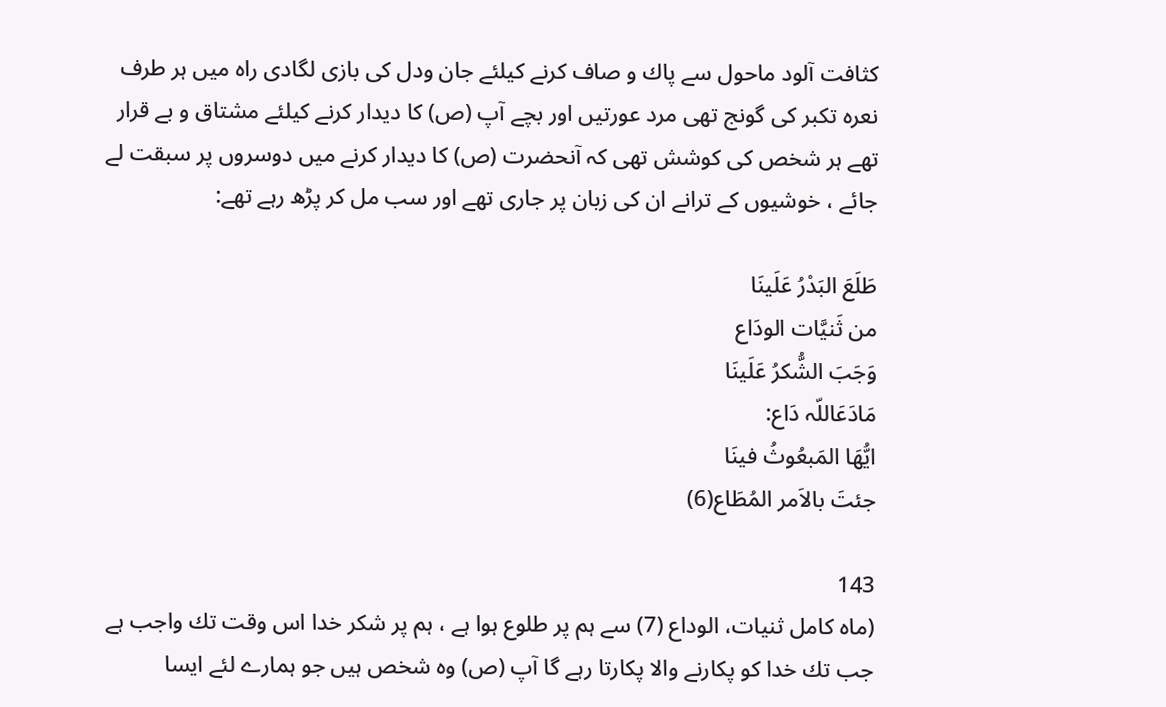كثافت آلود ماحول سے پاك و صاف كرنے كيلئے جان ودل كى بازى لگادى راہ ميں ہر طرف نعرہ تكبر كى گونج تھى مرد عورتيں اور بچے آپ (ص) كا ديدار كرنے كيلئے مشتاق و بے قرار تھے ہر شخص كى كوشش تھى كہ آنحضرت (ص) كا ديدار كرنے ميں دوسروں پر سبقت لے جائے ، خوشيوں كے ترانے ان كى زبان پر جارى تھے اور سب مل كر پڑھ رہے تھے:

طَلَعَ البَدْرُ عَلَينَا
من ثَنيَّات الودَاع
وَجَبَ الشُّكرُ عَلَينَا
مَادَعَاللّہ دَاع:
ايُّھَا المَبعُوثُ فينَا
جئتَ بالاَمر المُطَاع(6)

143
(ماہ كامل ثنيات، الوداع (7) سے ہم پر طلوع ہوا ہے ، ہم پر شكر خدا اس وقت تك واجب ہے جب تك خدا كو پكارنے والا پكارتا رہے گا آپ (ص) وہ شخص ہيں جو ہمارے لئے ايسا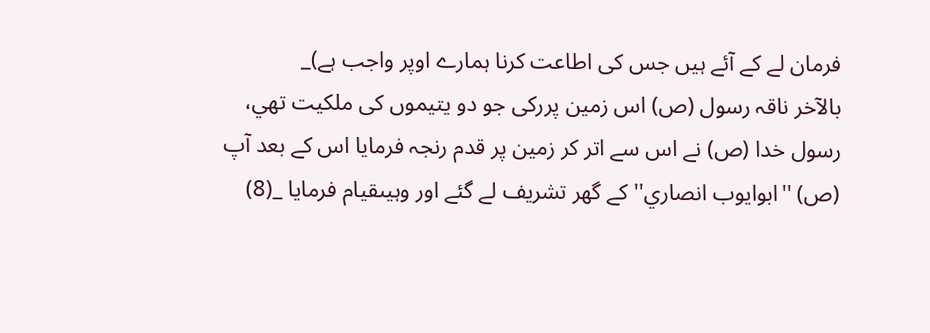فرمان لے كے آئے ہيں جس كى اطاعت كرنا ہمارے اوپر واجب ہے)_
بالآخر ناقہ رسول (ص) اس زمين پرركى جو دو يتيموں كى ملكيت تھي، رسول خدا (ص) نے اس سے اتر كر زمين پر قدم رنجہ فرمايا اس كے بعد آپ (ص) ''ابوايوب انصاري'' كے گھر تشريف لے گئے اور وہيںقيام فرمايا _(8)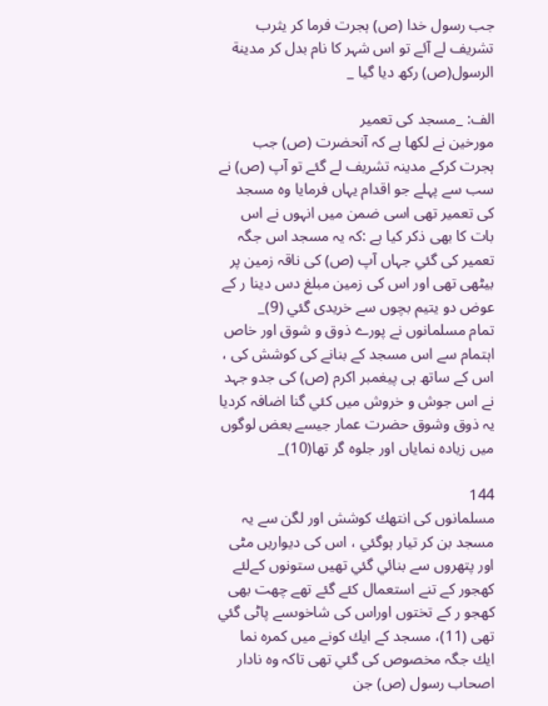جب رسول خدا (ص) ہجرت فرما كر يثرب تشريف لے آئے تو اس شہر كا نام بدل كر مدينة الرسول(ص) ركھ ديا گيا _

الف: _مسجد كى تعمير
مورخين نے لكھا ہے كہ آنحضرت (ص) جب ہجرت كركے مدينہ تشريف لے گئے تو آپ (ص) نے سب سے پہلے جو اقدام يہاں فرمايا وہ مسجد كى تعمير تھى اسى ضمن ميں انہوں نے اس بات كا بھى ذكر كيا ہے :كہ يہ مسجد اس جگہ تعمير كى گئي جہاں آپ (ص) كى ناقہ زمين پر بيٹھى تھى اور اس كى زمين مبلغ دس دينا ر كے عوض دو يتيم بچوں سے خريدى گئي (9)_
تمام مسلمانوں نے پورے ذوق و شوق اور خاص اہتمام سے اس مسجد كے بنانے كى كوشش كى ، اس كے ساتھ ہى پيغمبر اكرم (ص) كى جدو جہد نے اس جوش و خروش ميں كئي گنا اضافہ كرديا يہ ذوق وشوق حضرت عمار جيسے بعض لوگوں ميں زيادہ نماياں اور جلوہ گر تھا(10)_

144
مسلمانوں كى انتھك كوشش اور لگن سے يہ مسجد بن كر تيار ہوگئي ، اس كى ديواريں مٹى اور پتھروں سے بنائي گئي تھيں ستونوں كےلئے كھجور كے تنے استعمال كئے گئے تھے چھت بھى كھجو ر كے تختوں اوراس كى شاخوںسے پاٹى گئي تھى (11)، مسجد كے ايك كونے ميں كمرہ نما ايك جگہ مخصوص كى گئي تھى تاكہ وہ نادار اصحاب رسول (ص) جن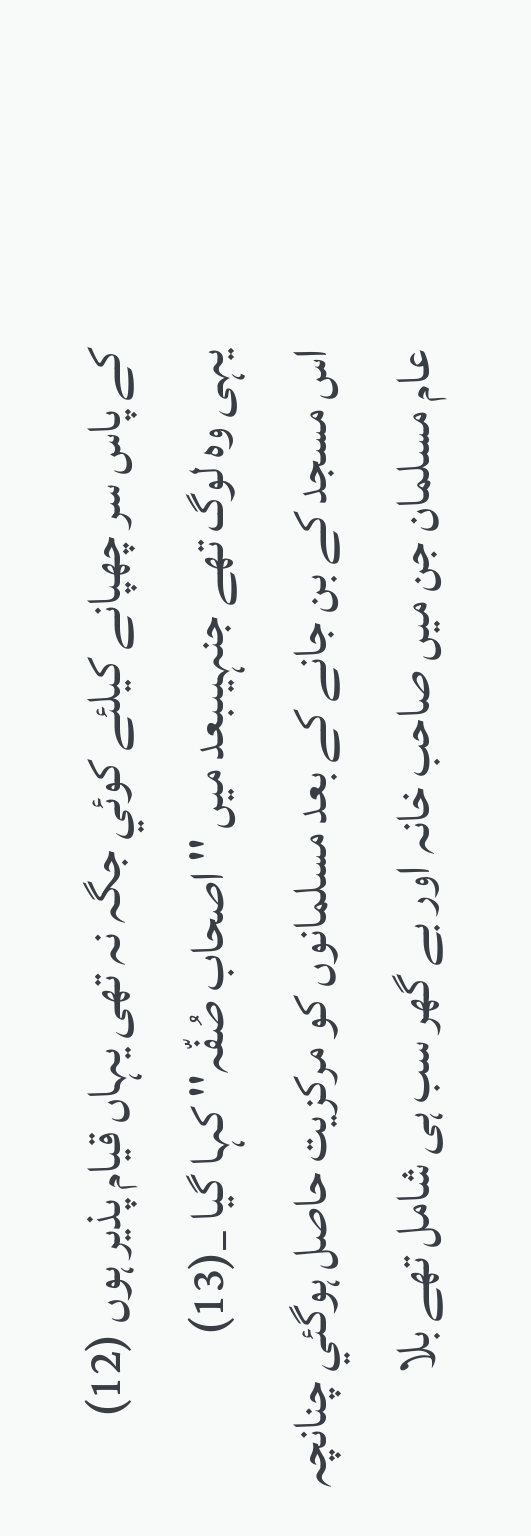كے پاس سر چھپانے كيلئے كوئي جگہ نہ تھى يہاں قيام پذير ہوں (12) يہى وہ لوگ تھے جنہيںبعد ميں ''اصحاب صُفّہ'' كہا گيا _(13)
اس مسجد كے بن جانے كے بعد مسلمانوں كو مركزيت حاصل ہوگئي چنانچہ عام مسلمان جن ميں صاحب خانہ اور بے گھر سب ہى شامل تھے بلا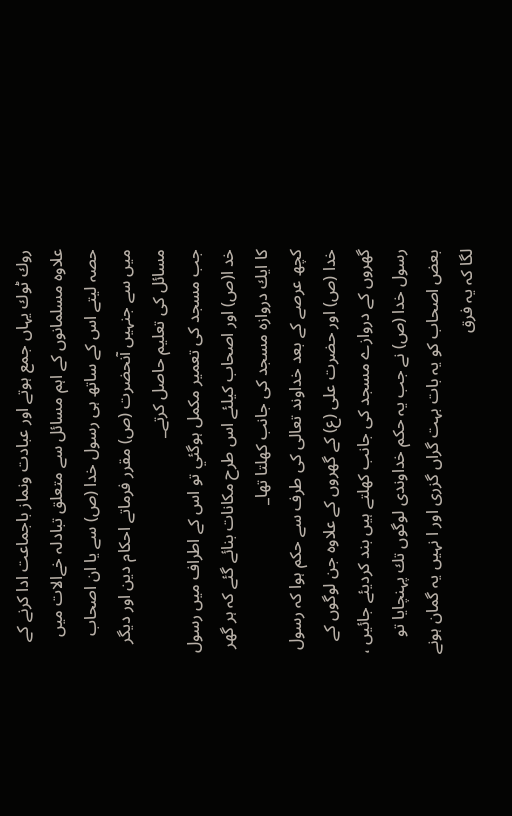روك ٹوك يہاں جمع ہوتے اور عبادت ونماز باجماعت ادا كرنے كے علاوہ مسلمانوں كے اہم مسائل سے متعلق تبادلہ خےالات ميں حصہ ليتے اس كے ساتھ ہى رسول خدا (ص) سے يا ان اصحاب ميں سے جنہيں آنحضرت (ص) مقرر فرماتے احكام دين اور ديگر مسائل كى تعليم حاصل كرتے_
جب مسجد كى تعمير مكمل ہوگئي تو اس كے اطراف ميں رسول خد ا(ص) اور اصحاب كيلئے اس طرح مكانات بنائے گئے كہ ہر گھر كا ايك دروازہ مسجد كى جانب كھلتا تھا_
كچھ عرصے كے بعد خداوند تعالى كى طرف سے حكم ہوا كہ رسول خدا (ص) اور حضرت على (ع) كے گھروں كے علاوہ جن لوگوں كے گھروں كے دروازے مسجد كى جانب كھلتے ہيں بند كرديئے جائيں ، رسول خدا (ص) نے جب يہ حكم خداوندى لوگوں تك پہنچايا تو بعض اصحاب كو يہ بات بہت گراں گزرى اور ا نہيں يہ گمان ہونے لگا كہ يہ فرق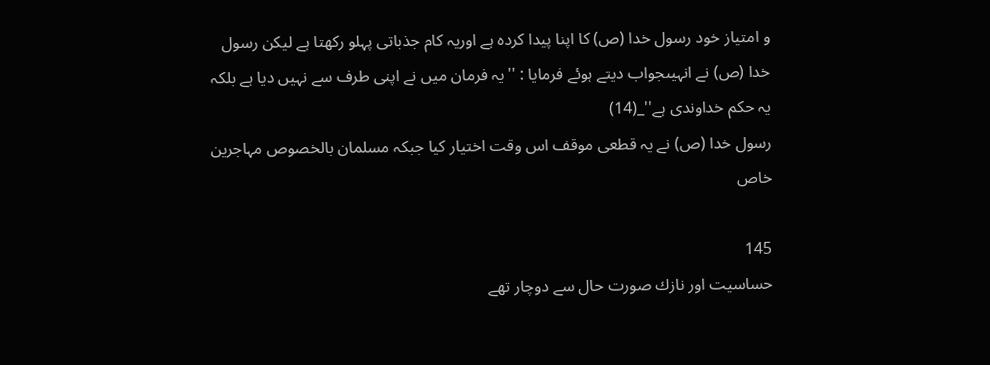و امتياز خود رسول خدا (ص) كا اپنا پيدا كردہ ہے اوريہ كام جذباتى پہلو ركھتا ہے ليكن رسول خدا (ص) نے انہيںجواب ديتے ہوئے فرمايا : ''يہ فرمان ميں نے اپنى طرف سے نہيں ديا ہے بلكہ يہ حكم خداوندى ہے''_(14)
رسول خدا (ص) نے يہ قطعى موقف اس وقت اختيار كيا جبكہ مسلمان بالخصوص مہاجرين خاص

145
حساسيت اور نازك صورت حال سے دوچار تھے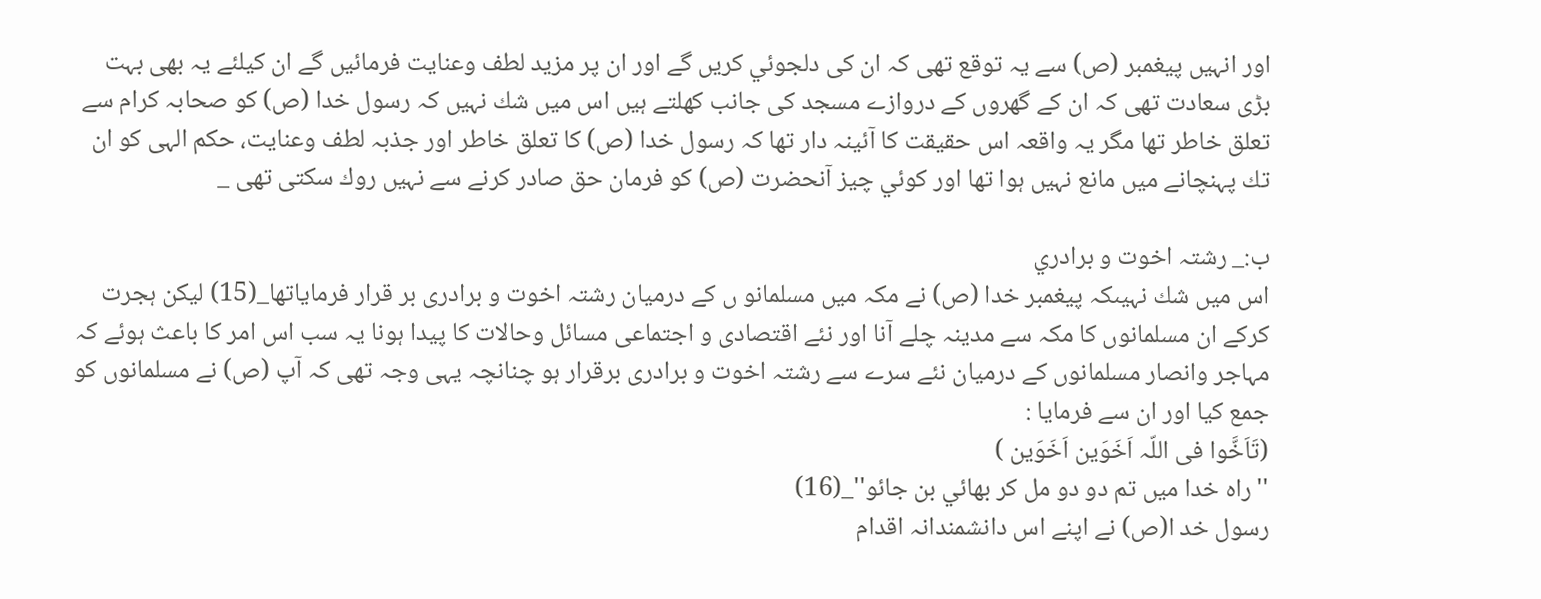اور انہيں پيغمبر (ص) سے يہ توقع تھى كہ ان كى دلجوئي كريں گے اور ان پر مزيد لطف وعنايت فرمائيں گے ان كيلئے يہ بھى بہت بڑى سعادت تھى كہ ان كے گھروں كے دروازے مسجد كى جانب كھلتے ہيں اس ميں شك نہيں كہ رسول خدا (ص) كو صحابہ كرام سے تعلق خاطر تھا مگر يہ واقعہ اس حقيقت كا آئينہ دار تھا كہ رسول خدا (ص) كا تعلق خاطر اور جذبہ لطف وعنايت، حكم الہى كو ان تك پہنچانے ميں مانع نہيں ہوا تھا اور كوئي چيز آنحضرت (ص) كو فرمان حق صادر كرنے سے نہيں روك سكتى تھى _

ب:_ رشتہ اخوت و برادري
اس ميں شك نہيںكہ پيغمبر خدا (ص) نے مكہ ميں مسلمانو ں كے درميان رشتہ اخوت و برادرى بر قرار فرماياتھا_(15) ليكن ہجرت كركے ان مسلمانوں كا مكہ سے مدينہ چلے آنا اور نئے اقتصادى و اجتماعى مسائل وحالات كا پيدا ہونا يہ سب اس امر كا باعث ہوئے كہ مہاجر وانصار مسلمانوں كے درميان نئے سرے سے رشتہ اخوت و برادرى برقرار ہو چنانچہ يہى وجہ تھى كہ آپ (ص) نے مسلمانوں كو جمع كيا اور ان سے فرمايا :
(تَاَخَّوا فى اللّہ اَخَوَين اَخَوَين )
''راہ خدا ميں تم دو دو مل كر بھائي بن جائو''_(16)
رسول خد ا(ص) نے اپنے اس دانشمندانہ اقدام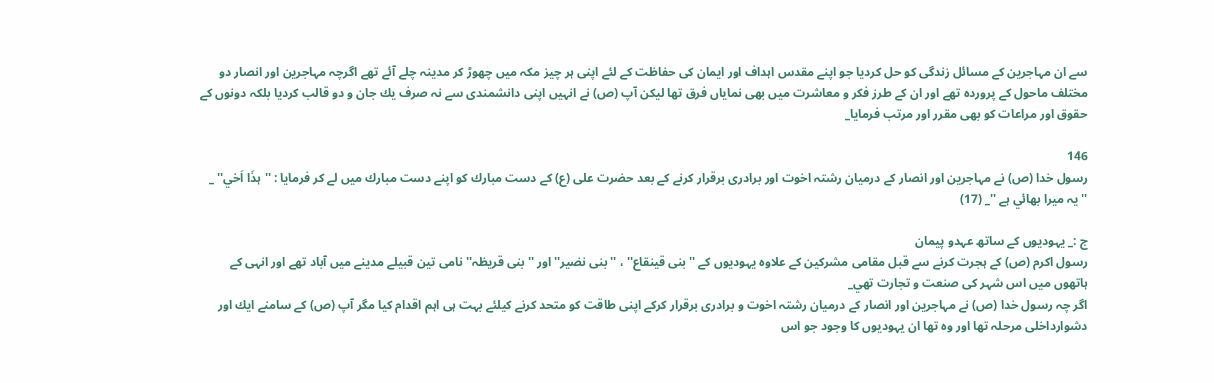سے ان مہاجرين كے مسائل زندگى كو حل كرديا جو اپنے مقدس اہداف اور ايمان كى حفاظت كے لئے اپنى ہر چيز مكہ ميں چھوڑ كر مدينہ چلے آئے تھے اگرچہ مہاجرين اور انصار دو مختلف ماحول كے پروردہ تھے اور ان كے طرز فكر و معاشرت ميں بھى نماياں فرق تھا ليكن آپ (ص) نے انہيں اپنى دانشمندى سے نہ صرف يك جان و دو قالب كرديا بلكہ دونوں كے حقوق اور مراعات كو بھى مقرر اور مرتب فرمايا_

146
رسول خدا (ص) نے مہاجرين اور انصار كے درميان رشتہ اخوت اور برادرى برقرار كرنے كے بعد حضرت على (ع) كے دست مبارك كو اپنے دست مبارك ميں لے كر فرمايا : ''ہذَا اَخي'' _ ''يہ ميرا بھائي ہے ''_ (17)

ج :_ يہوديوں كے ساتھ عہدو پيمان
رسول اكرم (ص) كے ہجرت كرنے سے قبل مقامى مشركين كے علاوہ يہوديوں كے '' بنى قينقاع'' ، ''بنى نضير'' اور ''بنى قريظہ'' نامى تين قبيلے مدينے ميں آباد تھے اور انہى كے ہاتھوں ميں اس شہر كى صنعت و تجارت تھي_
اگر چہ رسول خدا (ص) نے مہاجرين اور انصار كے درميان رشتہ اخوت و برادرى برقرار كركے اپنى طاقت كو متحد كرنے كيلئے بہت ہى اہم اقدام كيا مگر آپ (ص) كے سامنے ايك اور دشوارداخلى مرحلہ تھا اور وہ تھا ان يہوديوں كا وجود جو اس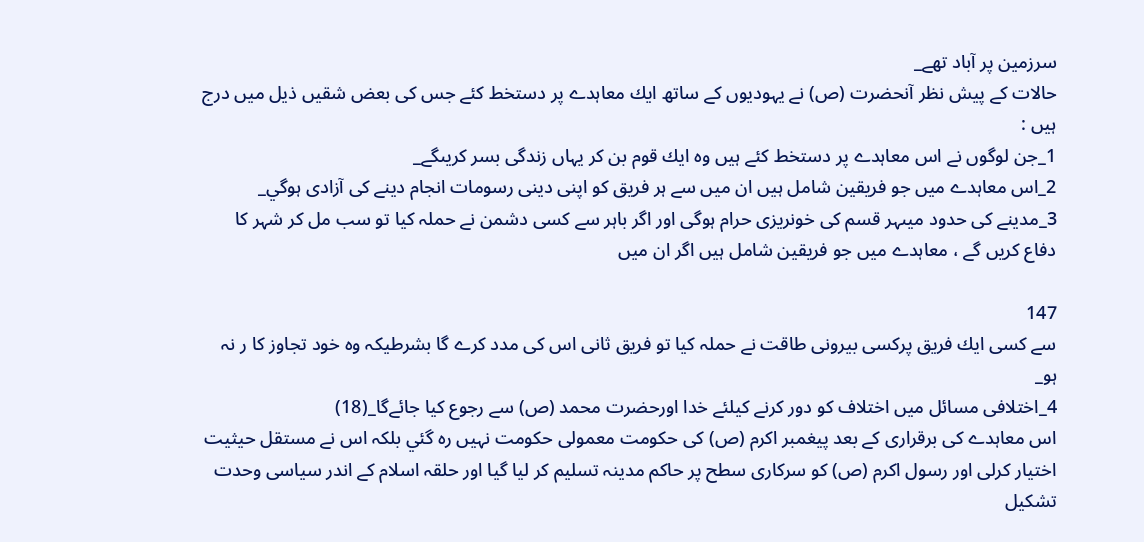سرزمين پر آباد تھے_
حالات كے پيش نظر آنحضرت (ص) نے يہوديوں كے ساتھ ايك معاہدے پر دستخط كئے جس كى بعض شقيں ذيل ميں درج ہيں :
1_جن لوگوں نے اس معاہدے پر دستخط كئے ہيں وہ ايك قوم بن كر يہاں زندگى بسر كريںگے_
2_اس معاہدے ميں جو فريقين شامل ہيں ان ميں سے ہر فريق كو اپنى دينى رسومات انجام دينے كى آزادى ہوگي_
3_مدينے كى حدود ميںہر قسم كى خونريزى حرام ہوگى اور اگر باہر سے كسى دشمن نے حملہ كيا تو سب مل كر شہر كا دفاع كريں گے ، معاہدے ميں جو فريقين شامل ہيں اگر ان ميں

147
سے كسى ايك فريق پركسى بيرونى طاقت نے حملہ كيا تو فريق ثانى اس كى مدد كرے گا بشرطيكہ وہ خود تجاوز كا ر نہ ہو_
4_اختلافى مسائل ميں اختلاف كو دور كرنے كيلئے خدا اورحضرت محمد (ص) سے رجوع كيا جائےگا_(18)
اس معاہدے كى برقرارى كے بعد پيغمبر اكرم (ص) كى حكومت معمولى حكومت نہيں رہ گئي بلكہ اس نے مستقل حيثيت اختيار كرلى اور رسول اكرم (ص) كو سركارى سطح پر حاكم مدينہ تسليم كر ليا گيا اور حلقہ اسلام كے اندر سياسى وحدت تشكيل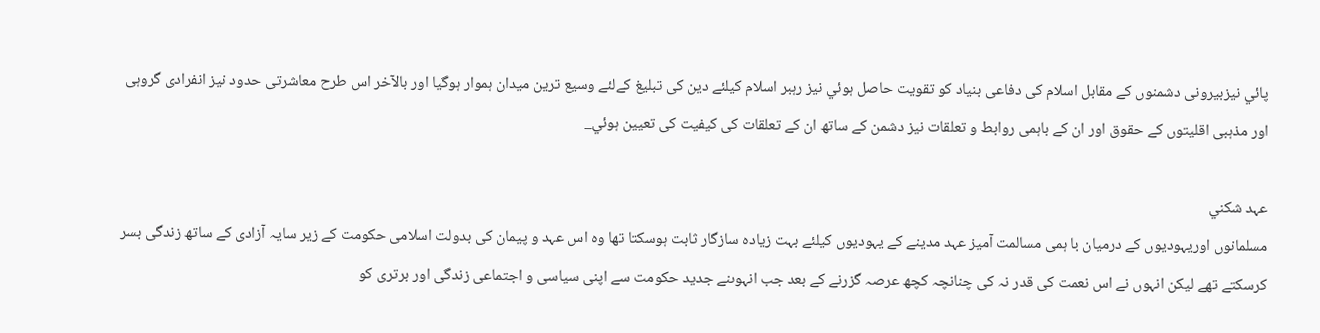پائي نيزبيرونى دشمنوں كے مقابل اسلام كى دفاعى بنياد كو تقويت حاصل ہوئي نيز رہبر اسلام كيلئے دين كى تبليغ كےلئے وسيع ترين ميدان ہموار ہوگيا اور بالآخر اس طرح معاشرتى حدود نيز انفرادى گروہى اور مذہبى اقليتوں كے حقوق اور ان كے باہمى روابط و تعلقات نيز دشمن كے ساتھ ان كے تعلقات كى كيفيت كى تعيين ہوئي_

عہد شكني
مسلمانوں اوريہوديوں كے درميان با ہمى مسالمت آميز عہد مدينے كے يہوديوں كيلئے بہت زيادہ سازگار ثابت ہوسكتا تھا وہ اس عہد و پيمان كى بدولت اسلامى حكومت كے زير سايہ آزادى كے ساتھ زندگى بسر كرسكتے تھے ليكن انہوں نے اس نعمت كى قدر نہ كى چنانچہ كچھ عرصہ گزرنے كے بعد جب انہوںنے جديد حكومت سے اپنى سياسى و اجتماعى زندگى اور برترى كو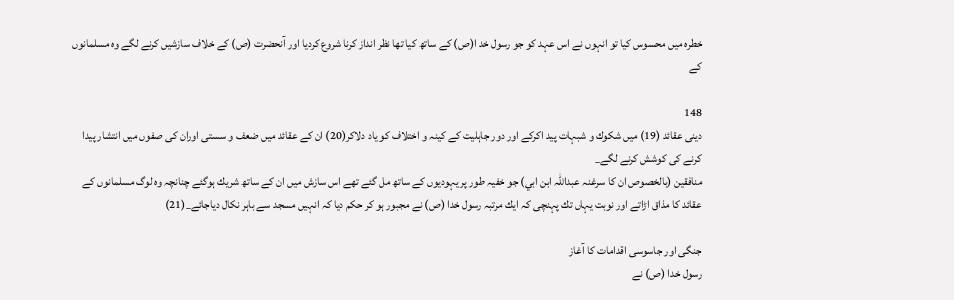خطرہ ميں محسوس كيا تو انہوں نے اس عہد كو جو رسول خد ا(ص) كے ساتھ كيا تھا نظر انداز كرنا شروع كرديا اور آنحضرت (ص) كے خلاف سازشيں كرنے لگے وہ مسلمانوں كے

148
دينى عقائد (19) ميں شكوك و شبہات پيد اكركے اور دور جاہليت كے كينہ و اختلاف كو ياد دلاكر(20) ان كے عقائد ميں ضعف و سستى اوران كى صفوں ميں انتشار پيدا كرنے كى كوشش كرنے لگے_
منافقين (بالخصوص ان كا سرغنہ عبداللہ ابن ابي) جو خفيہ طور پر يہوديوں كے ساتھ مل گئے تھے اس سازش ميں ان كے ساتھ شريك ہوگئے چنانچہ وہ لوگ مسلمانوں كے عقائد كا مذاق اڑاتے اور نوبت يہاں تك پہنچى كہ ايك مرتبہ رسول خدا (ص) نے مجبور ہو كر حكم ديا كہ انہيں مسجد سے باہر نكال دياجائے_(21)

جنگى اور جاسوسى اقدامات كا آغاز
رسول خدا (ص) نے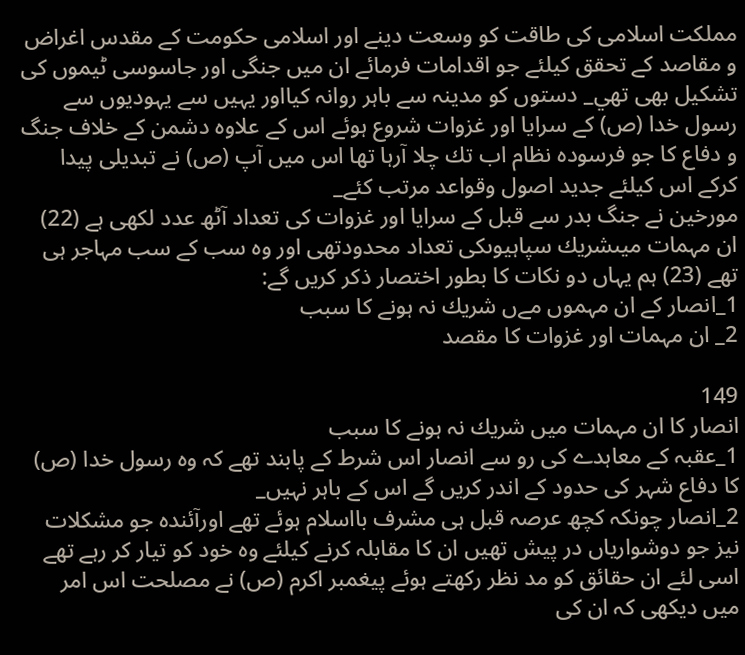مملكت اسلامى كى طاقت كو وسعت دينے اور اسلامى حكومت كے مقدس اغراض و مقاصد كے تحقق كيلئے جو اقدامات فرمائے ان ميں جنگى اور جاسوسى ٹيموں كى تشكيل بھى تھي_ دستوں كو مدينہ سے باہر روانہ كيااور يہيں سے يہوديوں سے رسول خدا (ص) كے سرايا اور غزوات شروع ہوئے اس كے علاوہ دشمن كے خلاف جنگ و دفاع كا جو فرسودہ نظام اب تك چلا آرہا تھا اس ميں آپ (ص) نے تبديلى پيدا كركے اس كيلئے جديد اصول وقواعد مرتب كئے_
مورخين نے جنگ بدر سے قبل كے سرايا اور غزوات كى تعداد آٹھ عدد لكھى ہے (22) ان مہمات ميںشريك سپاہيوںكى تعداد محدودتھى اور وہ سب كے سب مہاجر ہى تھے (23) ہم يہاں دو نكات كا بطور اختصار ذكر كريں گے:
1_انصار كے ان مہموں مےں شريك نہ ہونے كا سبب
2_ ان مہمات اور غزوات كا مقصد

149
انصار كا ان مہمات ميں شريك نہ ہونے كا سبب
1_عقبہ كے معاہدے كى رو سے انصار اس شرط كے پابند تھے كہ وہ رسول خدا (ص) كا دفاع شہر كى حدود كے اندر كريں گے اس كے باہر نہيں_
2_انصار چونكہ كچھ عرصہ قبل ہى مشرف بااسلام ہوئے تھے اورآئندہ جو مشكلات نيز جو دوشوارياں در پيش تھيں ان كا مقابلہ كرنے كيلئے وہ خود كو تيار كر رہے تھے اسى لئے ان حقائق كو مد نظر ركھتے ہوئے پيغمبر اكرم (ص) نے مصلحت اس امر ميں ديكھى كہ ان كى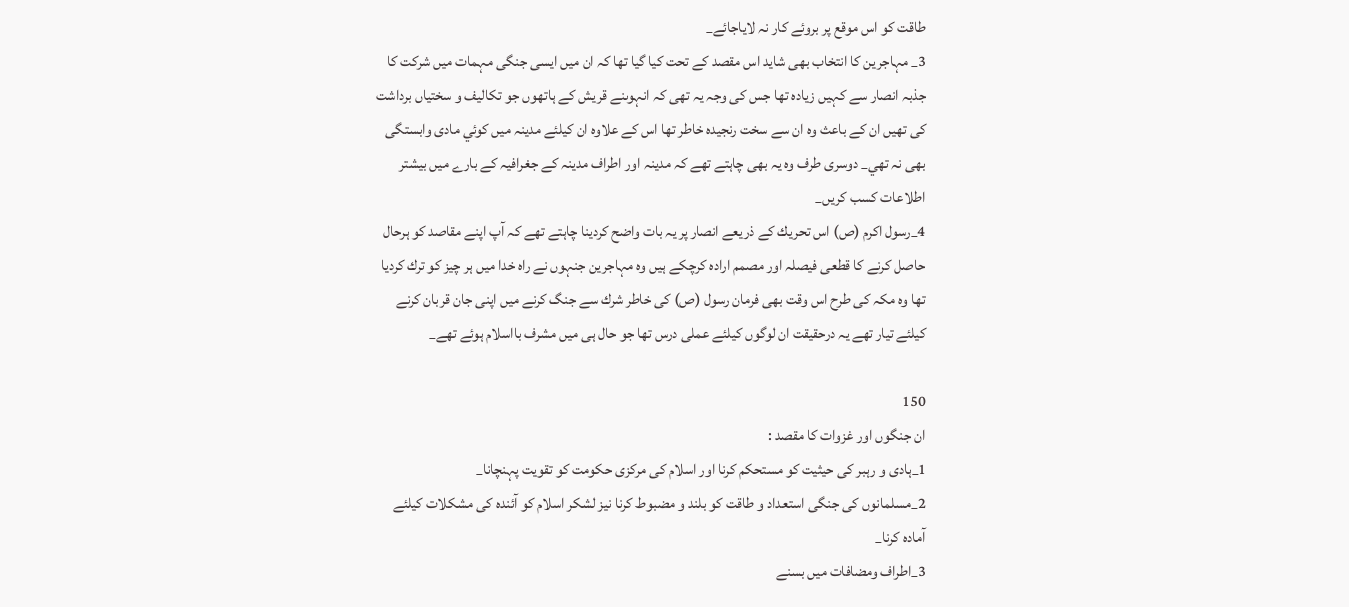طاقت كو اس موقع پر بروئے كار نہ لاياجائے_
3_ مہاجرين كا انتخاب بھى شايد اس مقصد كے تحت كيا گيا تھا كہ ان ميں ايسى جنگى مہمات ميں شركت كا جذبہ انصار سے كہيں زيادہ تھا جس كى وجہ يہ تھى كہ انہوںنے قريش كے ہاتھوں جو تكاليف و سختياں برداشت كى تھيں ان كے باعث وہ ان سے سخت رنجيدہ خاطر تھا اس كے علاوہ ان كيلئے مدينہ ميں كوئي مادى وابستگى بھى نہ تھي_ دوسرى طرف وہ يہ بھى چاہتے تھے كہ مدينہ اور اطراف مدينہ كے جغرافيہ كے بارے ميں بيشتر اطلاعات كسب كريں_
4_رسول اكرم (ص) اس تحريك كے ذريعے انصار پر يہ بات واضح كردينا چاہتے تھے كہ آپ اپنے مقاصد كو ہرحال حاصل كرنے كا قطعى فيصلہ اور مصمم ارادہ كرچكے ہيں وہ مہاجرين جنہوں نے راہ خدا ميں ہر چيز كو ترك كرديا تھا وہ مكہ كى طرح اس وقت بھى فرمان رسول (ص) كى خاطر شرك سے جنگ كرنے ميں اپنى جان قربان كرنے كيلئے تيار تھے يہ درحقيقت ان لوگوں كيلئے عملى درس تھا جو حال ہى ميں مشرف بااسلام ہوئے تھے_

150
ان جنگوں اور غزوات كا مقصد :
1_ہادى و رہبر كى حيثيت كو مستحكم كرنا اور اسلام كى مركزى حكومت كو تقويت پہنچانا_
2_مسلمانوں كى جنگى استعداد و طاقت كو بلند و مضبوط كرنا نيز لشكر اسلام كو آئندہ كى مشكلات كيلئے آمادہ كرنا_
3_اطراف ومضافات ميں بسنے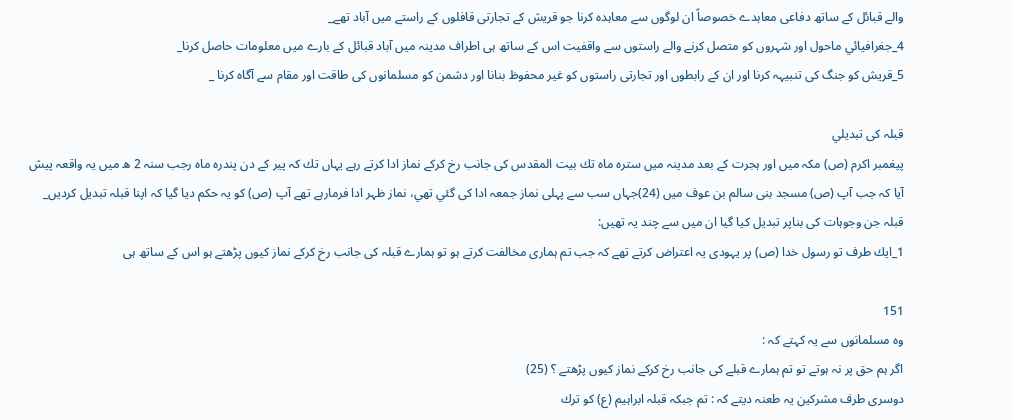والے قبائل كے ساتھ دفاعى معاہدے خصوصاً ان لوگوں سے معاہدہ كرنا جو قريش كے تجارتى قافلوں كے راستے ميں آباد تھے_
4_جغرافيائي ماحول اور شہروں كو متصل كرنے والے راستوں سے واقفيت اس كے ساتھ ہى اطراف مدينہ ميں آباد قبائل كے بارے ميں معلومات حاصل كرنا_
5_قريش كو جنگ كى تنبيہہ كرنا اور ان كے رابطوں اور تجارتى راستوں كو غير محفوظ بنانا اور دشمن كو مسلمانوں كى طاقت اور مقام سے آگاہ كرنا _

قبلہ كى تبديلي
پيغمبر اكرم (ص) مكہ ميں اور ہجرت كے بعد مدينہ ميں سترہ ماہ تك بيت المقدس كى جانب رخ كركے نماز ادا كرتے رہے يہاں تك كہ پير كے دن پندرہ ماہ رجب سنہ 2 ھ ميں يہ واقعہ پيش آيا كہ جب آپ (ص) مسجد بنى سالم بن عوف ميں (24)جہاں سب سے پہلى نماز جمعہ ادا كى گئي تھي، نماز ظہر ادا فرمارہے تھے آپ (ص) كو يہ حكم ديا گيا كہ اپنا قبلہ تبديل كرديں_
قبلہ جن وجوہات كى بناپر تبديل كيا گيا ان ميں سے چند يہ تھيں:
1_ايك طرف تو رسول خدا (ص) پر يہودى يہ اعتراض كرتے تھے كہ جب تم ہمارى مخالفت كرتے ہو تو ہمارے قبلہ كى جانب رخ كركے نماز كيوں پڑھتے ہو اس كے ساتھ ہى

151
وہ مسلمانوں سے يہ كہتے كہ :
اگر ہم حق پر نہ ہوتے تو تم ہمارے قبلے كى جانب رخ كركے نماز كيوں پڑھتے ؟ (25)
دوسرى طرف مشركين يہ طعنہ ديتے كہ : تم جبكہ قبلہ ابراہيم (ع) كو ترك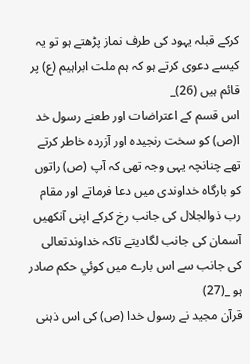كركے قبلہ يہود كى طرف نماز پڑھتے ہو تو يہ كيسے دعوى كرتے ہو كہ ہم ملت ابراہيم (ع) پر قائم ہيں (26)_
اس قسم كے اعتراضات اور طعنے رسول خد ا(ص) كو سخت رنجيدہ اور آزردہ خاطر كرتے تھے چنانچہ يہى وجہ تھى كہ آپ (ص) راتوں كو بارگاہ خداوندى ميں دعا فرماتے اور مقام رب ذوالجلال كى جانب رخ كركے اپنى آنكھيں آسمان كى جانب لگاديتے تاكہ خداوندتعالى كى جانب سے اس بارے ميں كوئي حكم صادر ہو _(27)
قرآن مجيد نے رسول خدا (ص) كى اس ذہنى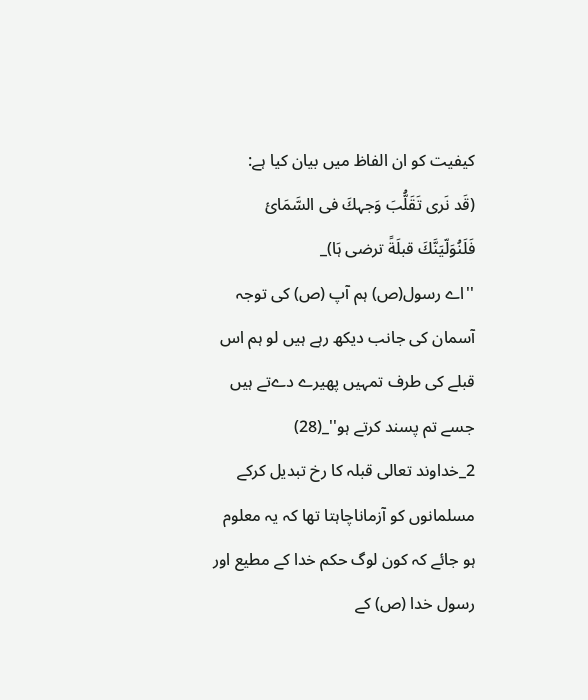كيفيت كو ان الفاظ ميں بيان كيا ہے:
(قَد نَرى تَقَلُّبَ وَجہكَ فى السَّمَائ فَلَنُوَلّيَنَّكَ قبلَةً ترضى ہَا)_
''اے رسول(ص) ہم آپ (ص) كى توجہ آسمان كى جانب ديكھ رہے ہيں لو ہم اس قبلے كى طرف تمہيں پھيرے دےتے ہيں جسے تم پسند كرتے ہو''_(28)
2_خداوند تعالى قبلہ كا رخ تبديل كركے مسلمانوں كو آزماناچاہتا تھا كہ يہ معلوم ہو جائے كہ كون لوگ حكم خدا كے مطيع اور رسول خدا (ص) كے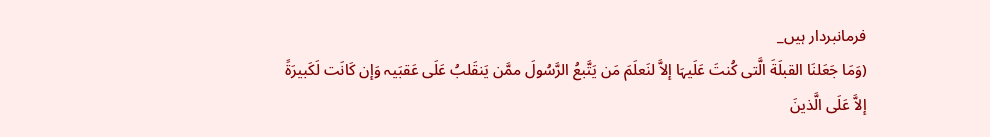فرمانبردار ہيں_
(وَمَا جَعَلنَا القبلَةَ الَّتى كُنتَ عَلَيہَا إلاَّ لنَعلَمَ مَن يَتَّبعُ الرَّسُولَ ممَّن يَنقَلبُ عَلَى عَقبَيہ وَإن كَانَت لَكَبيرَةً إلاَّ عَلَى الَّذينَ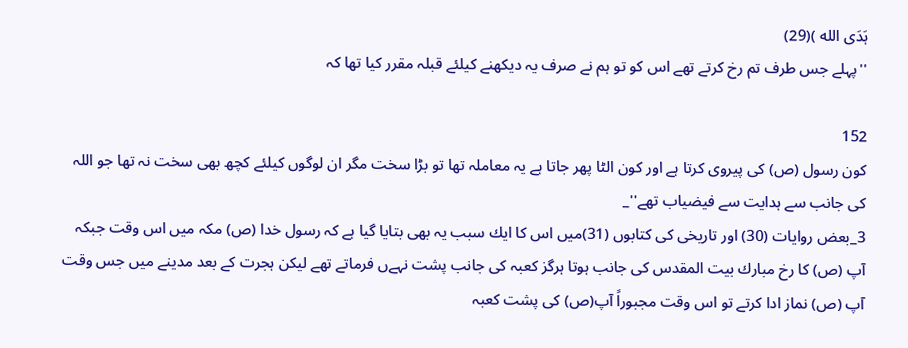ہَدَى الله )(29)
''پہلے جس طرف تم رخ كرتے تھے اس كو تو ہم نے صرف يہ ديكھنے كيلئے قبلہ مقرر كيا تھا كہ

152
كون رسول (ص) كى پيروى كرتا ہے اور كون الٹا پھر جاتا ہے يہ معاملہ تھا تو بڑا سخت مگر ان لوگوں كيلئے كچھ بھى سخت نہ تھا جو اللہ كى جانب سے ہدايت سے فيضياب تھے''_
3_بعض روايات (30) اور تاريخى كى كتابوں (31)ميں اس كا ايك سبب يہ بھى بتايا گيا ہے كہ رسول خدا (ص) مكہ ميں اس وقت جبكہ آپ (ص) كا رخ مبارك بيت المقدس كى جانب ہوتا ہرگز كعبہ كى جانب پشت نہےں فرماتے تھے ليكن ہجرت كے بعد مدينے ميں جس وقت آپ (ص) نماز ادا كرتے تو اس وقت مجبوراً آپ(ص) كى پشت كعبہ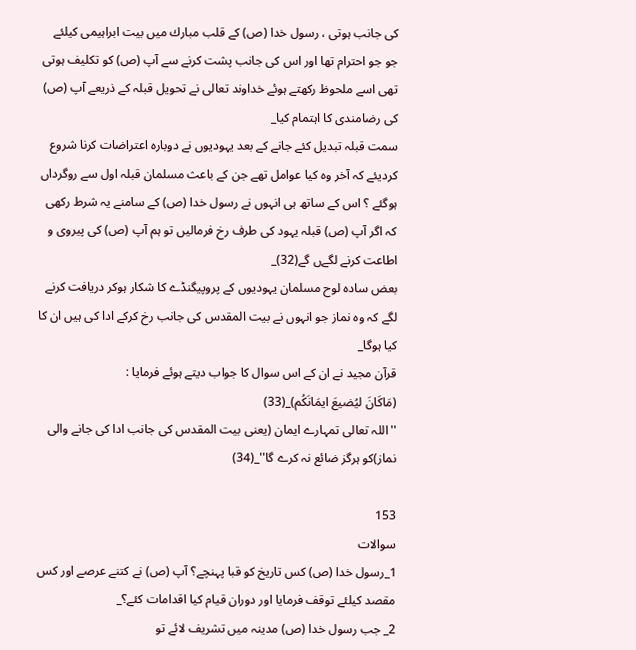كى جانب ہوتى ، رسول خدا (ص) كے قلب مبارك ميں بيت ابراہيمى كيلئے جو جو احترام تھا اور اس كى جانب پشت كرنے سے آپ (ص) كو تكليف ہوتى تھى اسے ملحوظ ركھتے ہوئے خداوند تعالى نے تحويل قبلہ كے ذريعے آپ (ص) كى رضامندى كا اہتمام كيا_
سمت قبلہ تبديل كئے جانے كے بعد يہوديوں نے دوبارہ اعتراضات كرنا شروع كرديئے كہ آخر وہ كيا عوامل تھے جن كے باعث مسلمان قبلہ اول سے روگرداں ہوگئے ؟ اس كے ساتھ ہى انہوں نے رسول خدا (ص) كے سامنے يہ شرط ركھى كہ اگر آپ (ص) قبلہ يہود كى طرف رخ فرماليں تو ہم آپ (ص) كى پيروى و اطاعت كرنے لگےں گے(32)_
بعض سادہ لوح مسلمان يہوديوں كے پروپيگنڈے كا شكار ہوكر دريافت كرنے لگے كہ وہ نماز جو انہوں نے بيت المقدس كى جانب رخ كركے ادا كى ہيں ان كا كيا ہوگا_
قرآن مجيد نے ان كے اس سوال كا جواب ديتے ہوئے فرمايا :
(مَاكَانَ ليُضيعَ ايمَانَكُم)_(33)
''اللہ تعالى تمہارے ايمان (يعنى بيت المقدس كى جانب ادا كى جانے والى نماز)كو ہرگز ضائع نہ كرے گا''_(34)

153
سوالات
1_رسول خدا (ص) كس تاريخ كو قبا پہنچے؟ آپ (ص) نے كتنے عرصے اور كس مقصد كيلئے توقف فرمايا اور دوران قيام كيا اقدامات كئے؟_
2_ جب رسول خدا (ص) مدينہ ميں تشريف لائے تو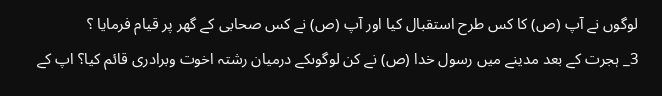لوگوں نے آپ (ص) كا كس طرح استقبال كيا اور آپ (ص) نے كس صحابى كے گھر پر قيام فرمايا ؟
3_ ہجرت كے بعد مدينے ميں رسول خدا (ص) نے كن لوگوںكے درميان رشتہ اخوت وبرادرى قائم كيا؟ اپ كے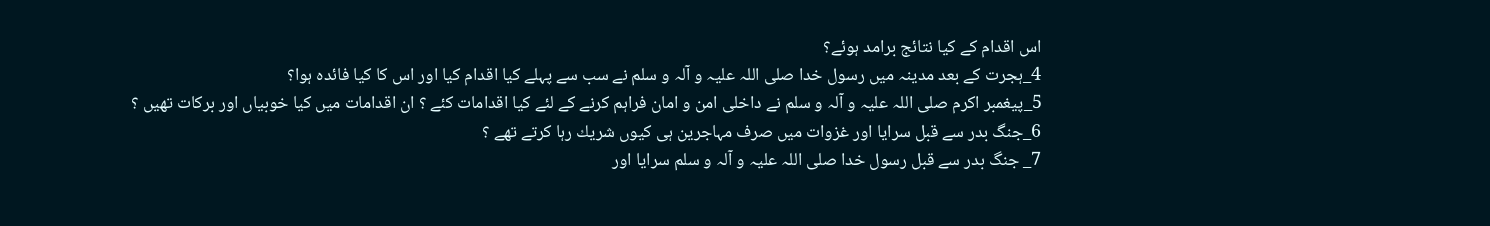اس اقدام كے كيا نتائج برامد ہوئے؟
4_ہجرت كے بعد مدينہ ميں رسول خدا صلى اللہ عليہ و آلہ و سلم نے سب سے پہلے كيا اقدام كيا اور اس كا كيا فائدہ ہوا؟
5_پيغمبر اكرم صلى اللہ عليہ و آلہ و سلم نے داخلى امن و امان فراہم كرنے كے لئے كيا اقدامات كئے ؟ ان اقدامات ميں كيا خوبياں اور بركات تھيں ؟
6_جنگ بدر سے قبل سرايا اور غزوات ميں صرف مہاجرين ہى كيوں شريك رہا كرتے تھے ؟
7_ جنگ بدر سے قبل رسول خدا صلى اللہ عليہ و آلہ و سلم سرايا اور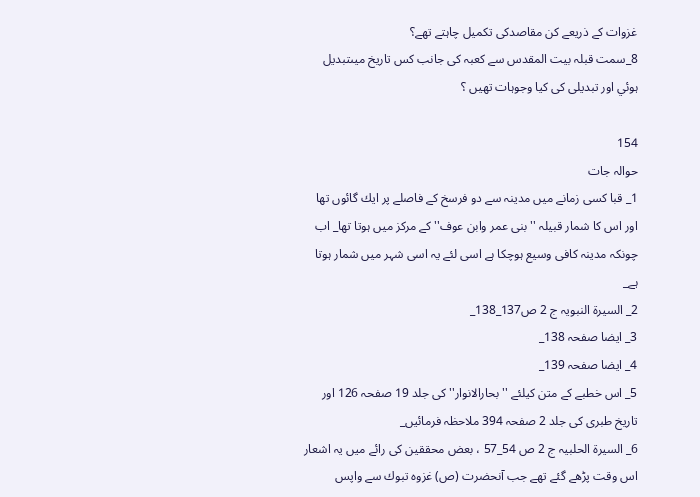غزوات كے ذريعے كن مقاصدكى تكميل چاہتے تھے؟
8_سمت قبلہ بيت المقدس سے كعبہ كى جانب كس تاريخ ميںتبديل ہوئي اور تبديلى كى كيا وجوہات تھيں ؟

154
حوالہ جات
1_ قبا كسى زمانے ميں مدينہ سے دو فرسخ كے فاصلے پر ايك گائوں تھا اور اس كا شمار قبيلہ ''بنى عمر وابن عوف'' كے مركز ميں ہوتا تھا_ اب چونكہ مدينہ كافى وسيع ہوچكا ہے اسى لئے يہ اسى شہر ميں شمار ہوتا ہے_
2_ السيرة النبويہ ج 2 ص137_138_
3_ ايضا صفحہ 138_
4_ ايضا صفحہ 139_
5_ اس خطبے كے متن كيلئے ''بحارالانوار'' كى جلد 19 صفحہ 126 اور تاريخ طبرى كى جلد 2 صفحہ 394 ملاحظہ فرمائيں_
6_ السيرة الحلبيہ ج 2 ص 54_57 ، بعض محققين كى رائے ميں يہ اشعار اس وقت پڑھے گئے تھے جب آنحضرت (ص) غزوہ تبوك سے واپس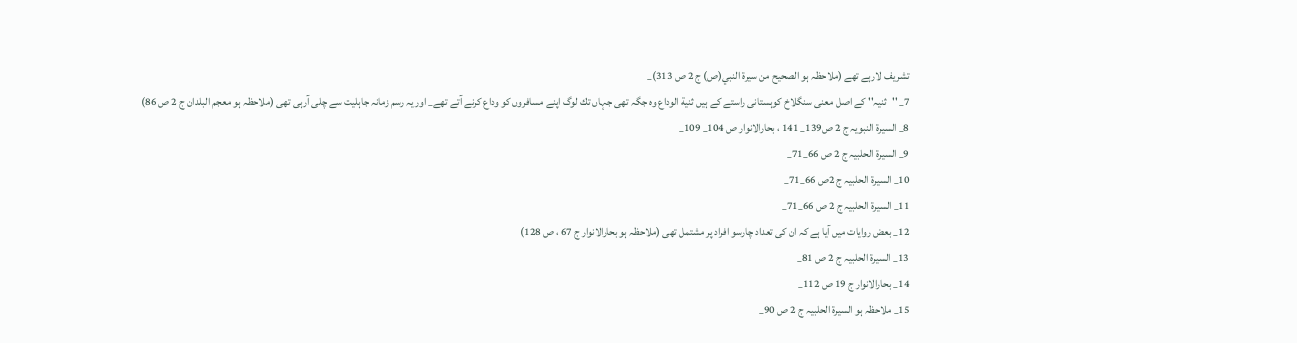تشريف لارہے تھے (ملاحظہ ہو الصحيح من سيرة النبي(ص) ج 2 ص 313)_
7_ ''ثنيہ'' كے اصل معنى سنگلاخ كوہستانى راستے كے ہيں ثنية الوداع وہ جگہ تھى جہاں تك لوگ اپنے مسافروں كو وداع كرنے آتے تھے_ اور يہ رسم زمانہ جاہليت سے چلى آرہى تھى (ملاحظہ ہو معجم البلدان ج 2 ص 86)
8_ السيرة النبويہ ج 2 ص139_ 141 ، بحارالانوار ص 104_ 109_
9_ السيرة الحلبيہ ج 2 ص 66_71_
10_ السيرة الحلبيہ ج 2ص 66_71_
11_ السيرة الحلبيہ ج 2 ص 66_71_
12_ بعض روايات ميں آيا ہے كہ ان كى تعداد چارسو افراد پر مشتمل تھى (ملاحظہ ہو بحارالانوار ج 67 ، ص 128)
13_ السيرة الحلبيہ ج 2 ص 81_
14_ بحارالانوار ج 19 ص 112_
15_ ملاحظہ ہو السيرة الحلبيہ ج 2 ص 90_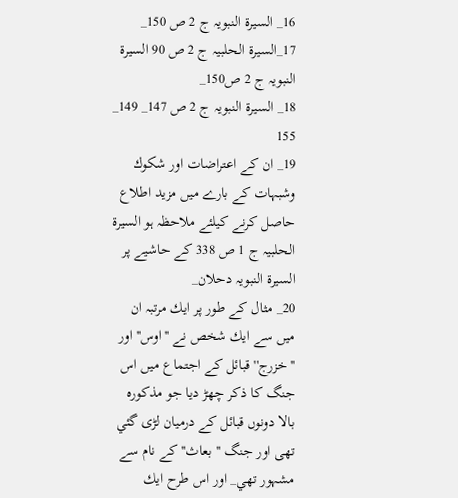16_ السيرة النبويہ ج 2 ص 150_
17_السيرة الحلبيہ ج 2 ص 90 السيرة النبويہ ج 2 ص150_
18_ السيرة النبويہ ج 2 ص 147_ 149_
155
19_ ان كے اعتراضات اور شكوك وشبہات كے بارے ميں مزيد اطلاع حاصل كرنے كيلئے ملاحظہ ہو السيرة الحلبيہ ج 1 ص 338 كے حاشيے پر السيرة النبويہ دحلان_
20_ مثال كے طور پر ايك مرتبہ ان ميں سے ايك شخص نے ''اوس'' اور ''خزرج'' قبائل كے اجتماع ميں اس جنگ كا ذكر چھڑ ديا جو مذكورہ بالا دونوں قبائل كے درميان لڑى گئي تھى اور جنگ ''بعاث'' كے نام سے مشہور تھي_ اور اس طرح ايك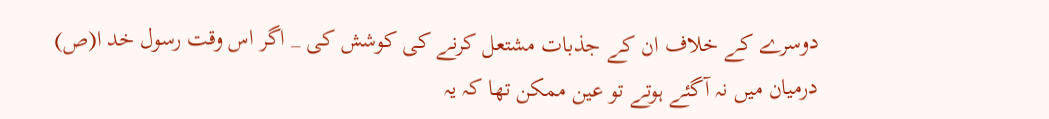دوسرے كے خلاف ان كے جذبات مشتعل كرنے كى كوشش كى _ اگر اس وقت رسول خد ا(ص) درميان ميں نہ آگئے ہوتے تو عين ممكن تھا كہ يہ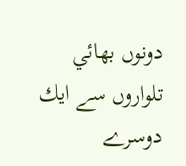دونوں بھائي تلواروں سے ايك دوسرے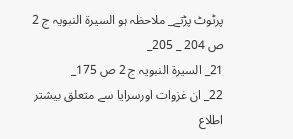پرٹوٹ پڑتے_ ملاحظہ ہو السيرة النبويہ ج 2 ص 204 _ 205_
21_ السيرة النبويہ ج 2 ص 175_
22_ ان غزوات اورسرايا سے متعلق بيشتر اطلاع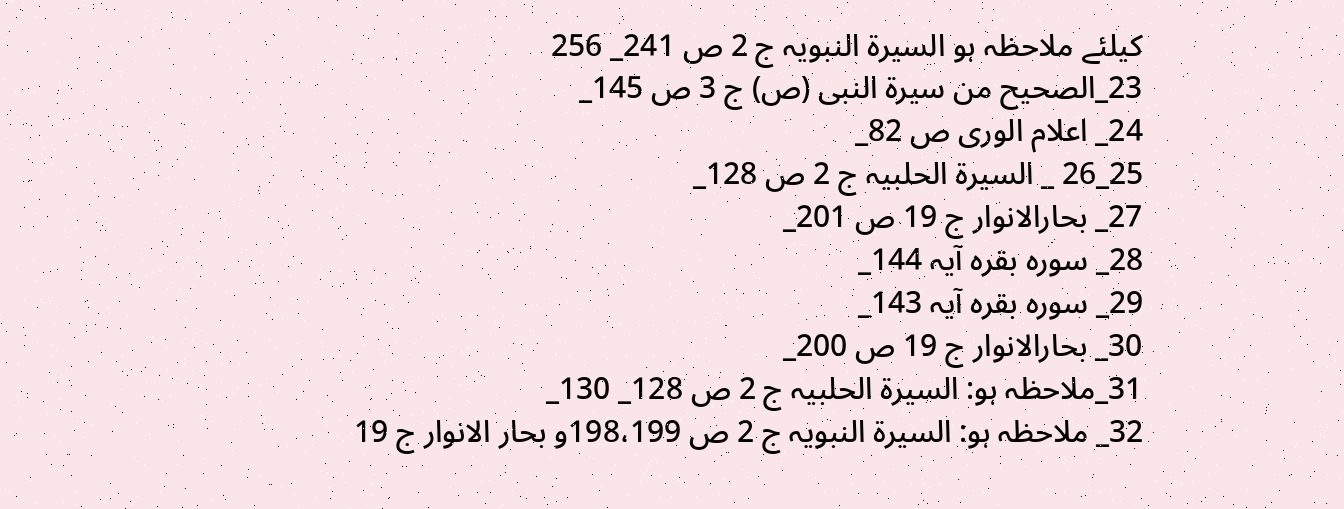كيلئے ملاحظہ ہو السيرة النبويہ ج 2 ص 241_ 256
23_الصحيح من سيرة النبى (ص) ج 3 ص 145_
24_ اعلام الورى ص 82_
25_26 _ السيرة الحلبيہ ج 2 ص 128_
27_ بحارالانوار ج 19 ص 201_
28_ سورہ بقرہ آيہ 144_
29_ سورہ بقرہ آيہ 143_
30_ بحارالانوار ج 19 ص 200_
31_ملاحظہ ہو: السيرة الحلبيہ ج 2 ص 128_ 130_
32_ ملاحظہ ہو: السيرة النبويہ ج 2 ص 198،199و بحار الانوار ج 19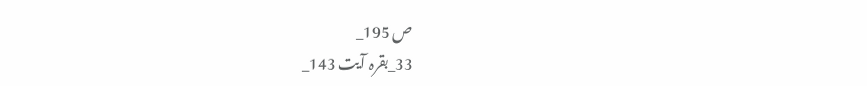ص 195_
33_بقرہ آيت 143_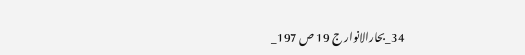34_بحارالانوار ج 19 ص 197_